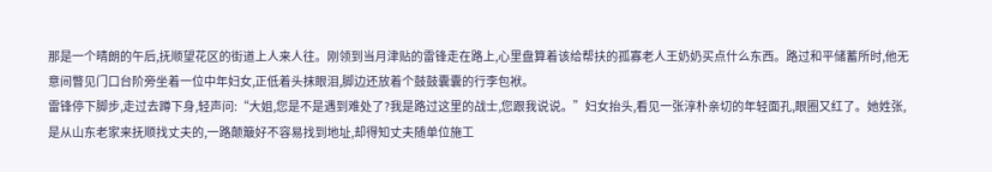那是一个晴朗的午后,抚顺望花区的街道上人来人往。刚领到当月津贴的雷锋走在路上,心里盘算着该给帮扶的孤寡老人王奶奶买点什么东西。路过和平储蓄所时,他无意间瞥见门口台阶旁坐着一位中年妇女,正低着头抹眼泪,脚边还放着个鼓鼓囊囊的行李包袱。
雷锋停下脚步,走过去蹲下身,轻声问:“大姐,您是不是遇到难处了?我是路过这里的战士,您跟我说说。”妇女抬头,看见一张淳朴亲切的年轻面孔,眼圈又红了。她姓张,是从山东老家来抚顺找丈夫的,一路颠簸好不容易找到地址,却得知丈夫随单位施工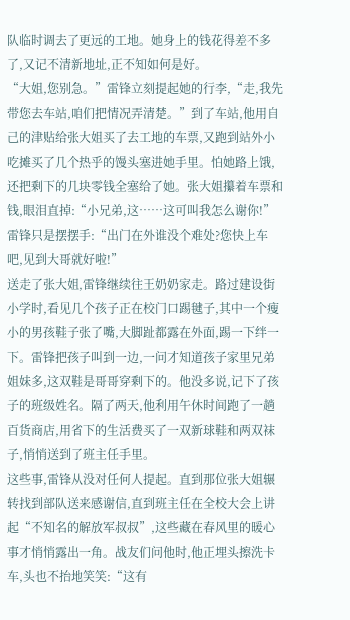队临时调去了更远的工地。她身上的钱花得差不多了,又记不清新地址,正不知如何是好。
“大姐,您别急。”雷锋立刻提起她的行李,“走,我先带您去车站,咱们把情况弄清楚。”到了车站,他用自己的津贴给张大姐买了去工地的车票,又跑到站外小吃摊买了几个热乎的馒头塞进她手里。怕她路上饿,还把剩下的几块零钱全塞给了她。张大姐攥着车票和钱,眼泪直掉:“小兄弟,这……这可叫我怎么谢你!”雷锋只是摆摆手:“出门在外谁没个难处?您快上车吧,见到大哥就好啦!”
送走了张大姐,雷锋继续往王奶奶家走。路过建设街小学时,看见几个孩子正在校门口踢毽子,其中一个瘦小的男孩鞋子张了嘴,大脚趾都露在外面,踢一下绊一下。雷锋把孩子叫到一边,一问才知道孩子家里兄弟姐妹多,这双鞋是哥哥穿剩下的。他没多说,记下了孩子的班级姓名。隔了两天,他利用午休时间跑了一趟百货商店,用省下的生活费买了一双新球鞋和两双袜子,悄悄送到了班主任手里。
这些事,雷锋从没对任何人提起。直到那位张大姐辗转找到部队送来感谢信,直到班主任在全校大会上讲起“不知名的解放军叔叔”,这些藏在春风里的暖心事才悄悄露出一角。战友们问他时,他正埋头擦洗卡车,头也不抬地笑笑:“这有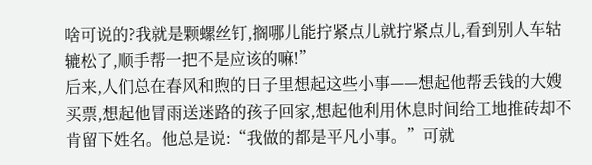啥可说的?我就是颗螺丝钉,搁哪儿能拧紧点儿就拧紧点儿,看到别人车轱辘松了,顺手帮一把不是应该的嘛!”
后来,人们总在春风和煦的日子里想起这些小事——想起他帮丢钱的大嫂买票,想起他冒雨送迷路的孩子回家,想起他利用休息时间给工地推砖却不肯留下姓名。他总是说:“我做的都是平凡小事。”可就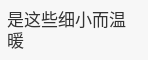是这些细小而温暖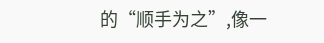的“顺手为之”,像一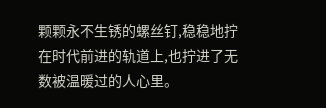颗颗永不生锈的螺丝钉,稳稳地拧在时代前进的轨道上,也拧进了无数被温暖过的人心里。